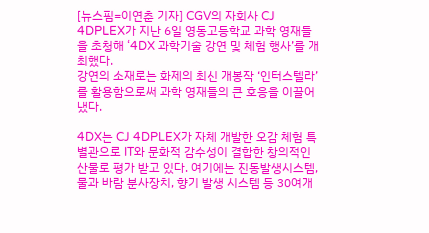[뉴스핌=이연춘 기자] CGV의 자회사 CJ 4DPLEX가 지난 6일 영동고등학교 과학 영재들을 초청해 ‘4DX 과학기술 강연 및 체험 행사’를 개최했다.
강연의 소재로는 화제의 최신 개봉작 ‘인터스텔라’를 활용함으로써 과학 영재들의 큰 호응을 이끌어 냈다.

4DX는 CJ 4DPLEX가 자체 개발한 오감 체험 특별관으로 IT와 문화적 감수성이 결합한 창의적인 산물로 평가 받고 있다. 여기에는 진동발생시스템, 물과 바람 분사장치, 향기 발생 시스템 등 30여개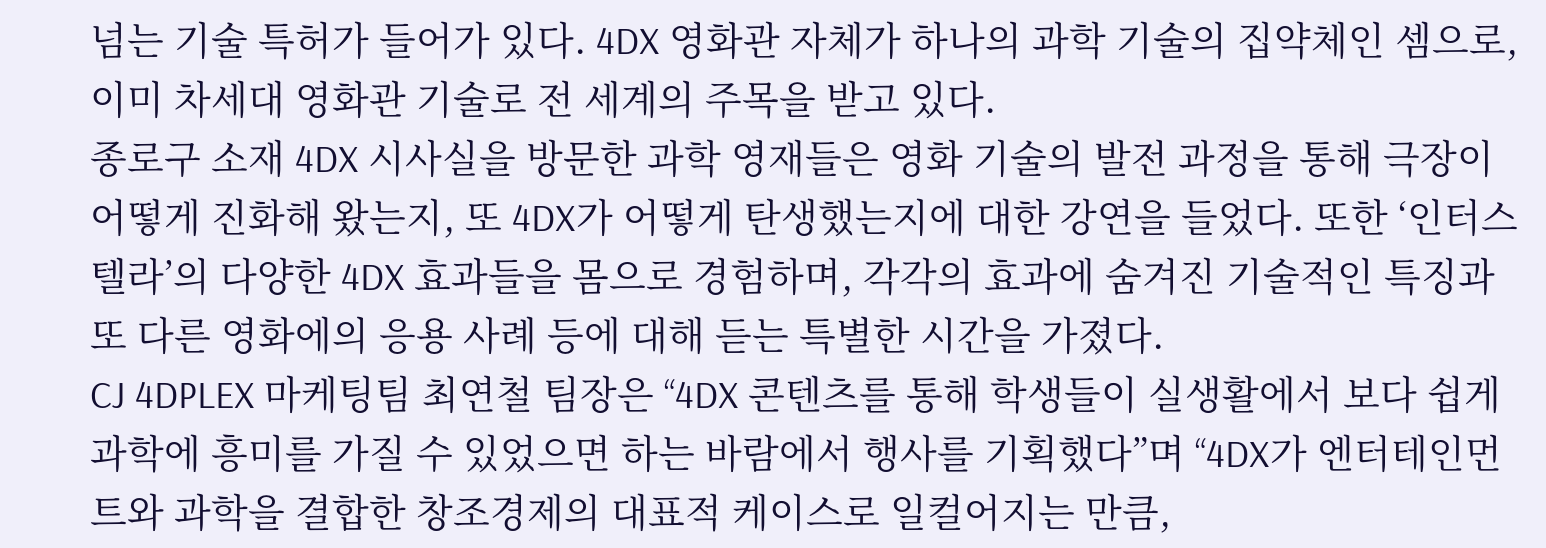넘는 기술 특허가 들어가 있다. 4DX 영화관 자체가 하나의 과학 기술의 집약체인 셈으로, 이미 차세대 영화관 기술로 전 세계의 주목을 받고 있다.
종로구 소재 4DX 시사실을 방문한 과학 영재들은 영화 기술의 발전 과정을 통해 극장이 어떻게 진화해 왔는지, 또 4DX가 어떻게 탄생했는지에 대한 강연을 들었다. 또한 ‘인터스텔라’의 다양한 4DX 효과들을 몸으로 경험하며, 각각의 효과에 숨겨진 기술적인 특징과 또 다른 영화에의 응용 사례 등에 대해 듣는 특별한 시간을 가졌다.
CJ 4DPLEX 마케팅팀 최연철 팀장은 “4DX 콘텐츠를 통해 학생들이 실생활에서 보다 쉽게 과학에 흥미를 가질 수 있었으면 하는 바람에서 행사를 기획했다”며 “4DX가 엔터테인먼트와 과학을 결합한 창조경제의 대표적 케이스로 일컬어지는 만큼,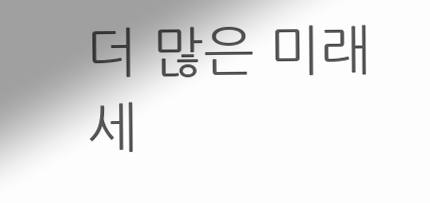더 많은 미래 세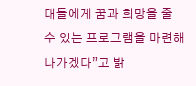대들에게 꿈과 희망을 줄 수 있는 프로그램을 마련해 나가겠다”고 밝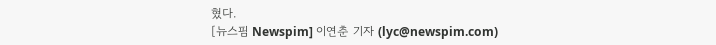혔다.
[뉴스핌 Newspim] 이연춘 기자 (lyc@newspim.com)